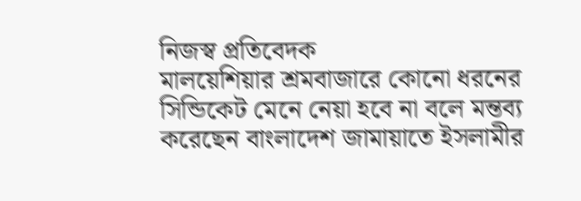নিজস্ব প্রতিবেদক
মালয়েশিয়ার শ্রমবাজারে কোনো ধরনের সিন্ডিকেট মেনে নেয়া হবে না বলে মন্তব্য করেছেন বাংলাদেশ জামায়াতে ইসলামীর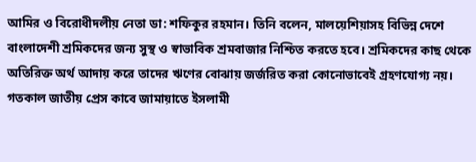আমির ও বিরোধীদলীয় নেতা ডা: শফিকুর রহমান। তিনি বলেন, মালয়েশিয়াসহ বিভিন্ন দেশে বাংলাদেশী শ্রমিকদের জন্য সুস্থ ও স্বাভাবিক শ্রমবাজার নিশ্চিত করতে হবে। শ্রমিকদের কাছ থেকে অতিরিক্ত অর্থ আদায় করে তাদের ঋণের বোঝায় জর্জরিত করা কোনোভাবেই গ্রহণযোগ্য নয়।
গতকাল জাতীয় প্রেস কাবে জামায়াতে ইসলামী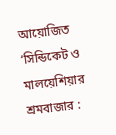আয়োজিত ‘সিন্ডিকেট ও মালয়েশিয়ার শ্রমবাজার :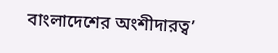বাংলাদেশের অংশীদারত্ব’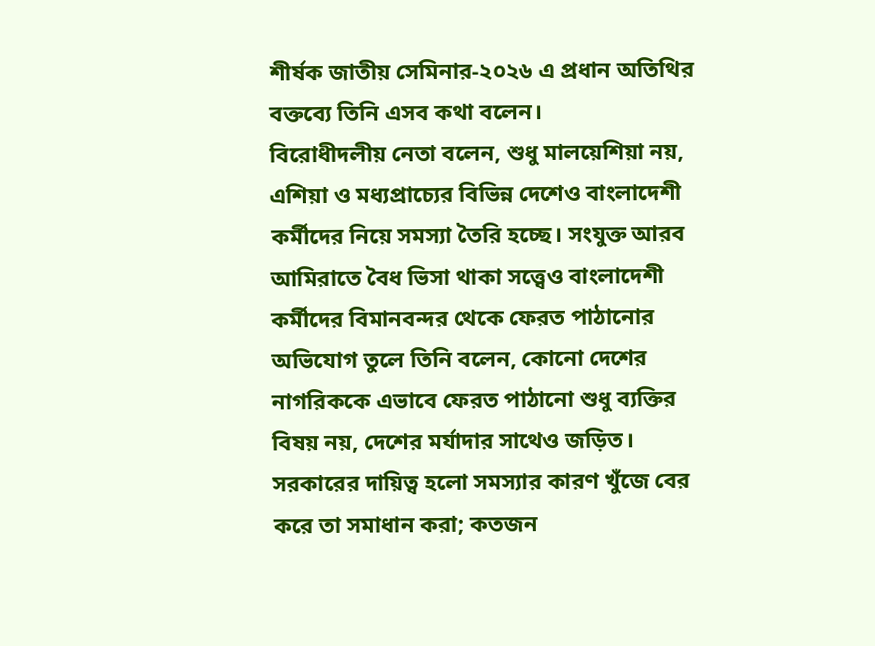শীর্ষক জাতীয় সেমিনার-২০২৬ এ প্রধান অতিথির বক্তব্যে তিনি এসব কথা বলেন।
বিরোধীদলীয় নেতা বলেন, শুধু মালয়েশিয়া নয়, এশিয়া ও মধ্যপ্রাচ্যের বিভিন্ন দেশেও বাংলাদেশী কর্মীদের নিয়ে সমস্যা তৈরি হচ্ছে। সংযুক্ত আরব আমিরাতে বৈধ ভিসা থাকা সত্ত্বেও বাংলাদেশী কর্মীদের বিমানবন্দর থেকে ফেরত পাঠানোর অভিযোগ তুলে তিনি বলেন, কোনো দেশের নাগরিককে এভাবে ফেরত পাঠানো শুধু ব্যক্তির বিষয় নয়, দেশের মর্যাদার সাথেও জড়িত। সরকারের দায়িত্ব হলো সমস্যার কারণ খুঁজে বের করে তা সমাধান করা; কতজন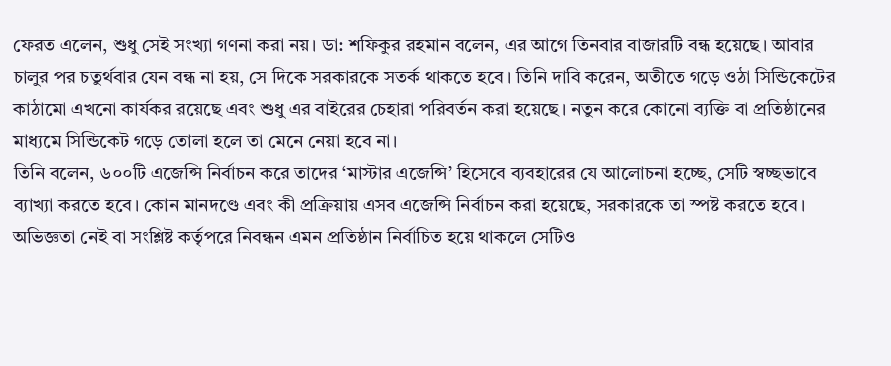ফেরত এলেন, শুধু সেই সংখ্যা গণনা করা নয়। ডা: শফিকুর রহমান বলেন, এর আগে তিনবার বাজারটি বন্ধ হয়েছে। আবার চালুর পর চতুর্থবার যেন বন্ধ না হয়, সে দিকে সরকারকে সতর্ক থাকতে হবে। তিনি দাবি করেন, অতীতে গড়ে ওঠা সিন্ডিকেটের কাঠামো এখনো কার্যকর রয়েছে এবং শুধু এর বাইরের চেহারা পরিবর্তন করা হয়েছে। নতুন করে কোনো ব্যক্তি বা প্রতিষ্ঠানের মাধ্যমে সিন্ডিকেট গড়ে তোলা হলে তা মেনে নেয়া হবে না।
তিনি বলেন, ৬০০টি এজেন্সি নির্বাচন করে তাদের ‘মাস্টার এজেন্সি’ হিসেবে ব্যবহারের যে আলোচনা হচ্ছে, সেটি স্বচ্ছভাবে ব্যাখ্যা করতে হবে। কোন মানদণ্ডে এবং কী প্রক্রিয়ায় এসব এজেন্সি নির্বাচন করা হয়েছে, সরকারকে তা স্পষ্ট করতে হবে। অভিজ্ঞতা নেই বা সংশ্লিষ্ট কর্তৃপরে নিবন্ধন এমন প্রতিষ্ঠান নির্বাচিত হয়ে থাকলে সেটিও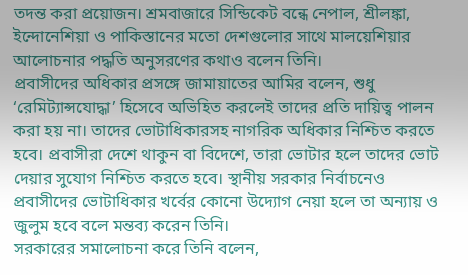তদন্ত করা প্রয়োজন। শ্রমবাজারে সিন্ডিকেট বন্ধে নেপাল, শ্রীলঙ্কা, ইন্দোনেশিয়া ও পাকিস্তানের মতো দেশগুলোর সাথে মালয়েশিয়ার আলোচনার পদ্ধতি অনুসরণের কথাও বলেন তিনি।
প্রবাসীদের অধিকার প্রসঙ্গে জামায়াতের আমির বলেন, শুধু ‘রেমিট্যান্সযোদ্ধা’ হিসেবে অভিহিত করলেই তাদের প্রতি দায়িত্ব পালন করা হয় না। তাদের ভোটাধিকারসহ নাগরিক অধিকার নিশ্চিত করতে হবে। প্রবাসীরা দেশে থাকুন বা বিদেশে, তারা ভোটার হলে তাদের ভোট দেয়ার সুযোগ নিশ্চিত করতে হবে। স্থানীয় সরকার নির্বাচনেও প্রবাসীদের ভোটাধিকার খর্বের কোনো উদ্যোগ নেয়া হলে তা অন্যায় ও জুলুম হবে বলে মন্তব্য করেন তিনি।
সরকারের সমালোচনা করে তিনি বলেন,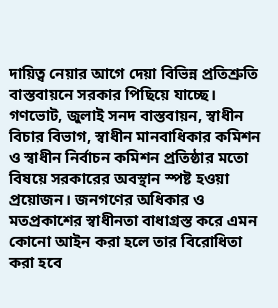দায়িত্ব নেয়ার আগে দেয়া বিভিন্ন প্রতিশ্রুতি বাস্তবায়নে সরকার পিছিয়ে যাচ্ছে। গণভোট, জুলাই সনদ বাস্তবায়ন, স্বাধীন বিচার বিভাগ, স্বাধীন মানবাধিকার কমিশন ও স্বাধীন নির্বাচন কমিশন প্রতিষ্ঠার মতো বিষয়ে সরকারের অবস্থান স্পষ্ট হওয়া প্রয়োজন। জনগণের অধিকার ও মতপ্রকাশের স্বাধীনতা বাধাগ্রস্ত করে এমন কোনো আইন করা হলে তার বিরোধিতা করা হবে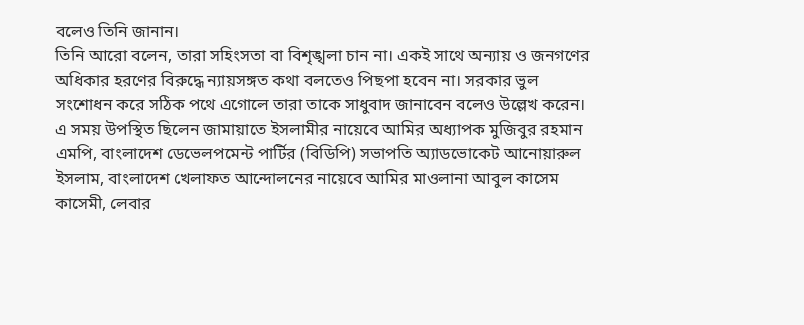বলেও তিনি জানান।
তিনি আরো বলেন, তারা সহিংসতা বা বিশৃঙ্খলা চান না। একই সাথে অন্যায় ও জনগণের অধিকার হরণের বিরুদ্ধে ন্যায়সঙ্গত কথা বলতেও পিছপা হবেন না। সরকার ভুল সংশোধন করে সঠিক পথে এগোলে তারা তাকে সাধুবাদ জানাবেন বলেও উল্লেখ করেন।
এ সময় উপস্থিত ছিলেন জামায়াতে ইসলামীর নায়েবে আমির অধ্যাপক মুজিবুর রহমান এমপি, বাংলাদেশ ডেভেলপমেন্ট পার্টির (বিডিপি) সভাপতি অ্যাডভোকেট আনোয়ারুল ইসলাম, বাংলাদেশ খেলাফত আন্দোলনের নায়েবে আমির মাওলানা আবুল কাসেম কাসেমী, লেবার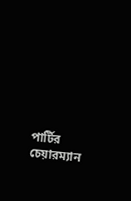পার্টির চেয়ারম্যান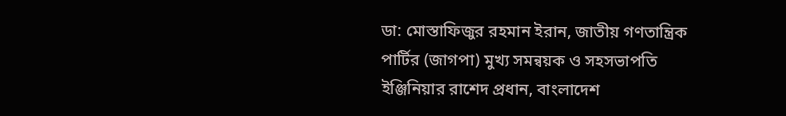ডা: মোস্তাফিজুর রহমান ইরান, জাতীয় গণতান্ত্রিক পার্টির (জাগপা) মুখ্য সমন্বয়ক ও সহসভাপতি ইঞ্জিনিয়ার রাশেদ প্রধান, বাংলাদেশ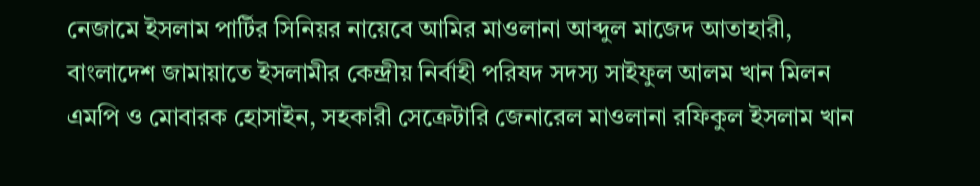নেজামে ইসলাম পার্টির সিনিয়র নায়েবে আমির মাওলানা আব্দুল মাজেদ আতাহারী, বাংলাদেশ জামায়াতে ইসলামীর কেন্দ্রীয় নির্বাহী পরিষদ সদস্য সাইফুল আলম খান মিলন এমপি ও মোবারক হোসাইন, সহকারী সেক্রেটারি জেনারেল মাওলানা রফিকুল ইসলাম খান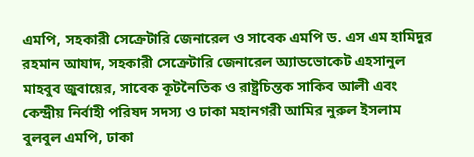এমপি, সহকারী সেক্রেটারি জেনারেল ও সাবেক এমপি ড. এস এম হামিদুর রহমান আযাদ, সহকারী সেক্রেটারি জেনারেল অ্যাডভোকেট এহসানুল মাহবুব জুবায়ের, সাবেক কূটনৈতিক ও রাষ্ট্রচিন্তক সাকিব আলী এবং কেন্দ্রীয় নির্বাহী পরিষদ সদস্য ও ঢাকা মহানগরী আমির নুরুল ইসলাম বুলবুল এমপি, ঢাকা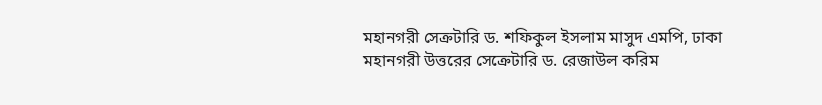মহানগরী সেক্রটারি ড. শফিকুল ইসলাম মাসুদ এমপি, ঢাকা মহানগরী উত্তরের সেক্রেটারি ড. রেজাউল করিম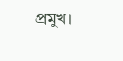প্রমুখ।